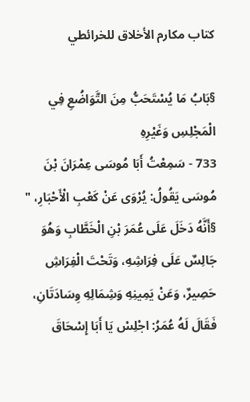كتاب مكارم الأخلاق للخرائطي

§بَابُ مَا يُسْتَحَبُّ مِنَ التَّوَاضُعِ فِي الْمَجْلِسِ وَغَيْرِهِ
733 - سَمِعْتُ أَبَا مُوسَى عِمْرَانَ بْنَ مُوسَى يَقُولُ: يُرْوَى عَنْ كَعْبِ الْأَحْبَارِ، " §أَنَّهُ دَخَلَ عَلَى عُمَرَ بْنِ الْخَطَّابِ وَهُوَ جَالِسٌ عَلَى فِرَاشِهِ، وَتَحْتَ الْفِرَاشِ حَصِيرٌ، وَعَنْ يَمِينِهِ وَشِمَالِهِ وِسَادَتَانِ، فَقَالَ لَهُ عُمَرُ: اجْلِسْ يَا أَبَا إِسْحَاقَ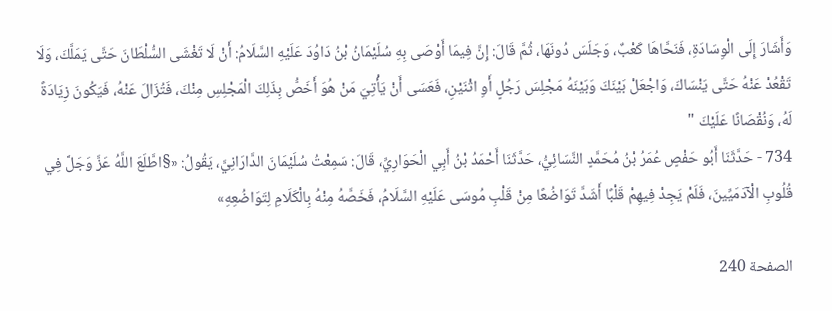وَأَشَارَ إِلَى الْوِسَادَةِ، فَنَحَّاهَا كَعْبٌ، وَجَلَسَ دُونَهَا، ثُمَّ قَالَ: إِنَّ فِيمَا أَوْصَى بِهِ سُلَيْمَانُ بْنُ دَاوُدَ عَلَيْهِ السَّلَامُ: أَنْ لَا تَغْشَى السُّلْطَانَ حَتَّى يَمَلَّكَ، وَلَا تَقْعُدْ عَنْهُ حَتَّى يَنْسَاكَ، وَاجْعَلْ بَيْنَكَ وَبَيْنَهُ مَجْلِسَ رَجُلٍ أَوِ اثْنَيْنِ، فَعَسَى أَنْ يَأْتِيَ مَنْ هُوَ أَخَصُّ بِذَلِكَ الْمَجْلِسِ مِنْكَ، فَتُزَالَ عَنْهُ، فَيَكُونَ زِيَادَةً لَهُ، وَنُقْصَانًا عَلَيْكَ "
734 - حَدَّثَنَا أَبُو حَفْصٍ عُمَرُ بْنُ مُحَمَّدٍ النَّسَائِيُّ، حَدَّثَنَا أَحْمَدُ بْنُ أَبِي الْحَوَارِيِّ، قَالَ: سَمِعْتُ سُلَيْمَانَ الدَّارَانِيَّ، يَقُولُ: «§اطَّلَعَ اللَّهُ عَزَّ وَجَلَّ فِي قُلُوبِ الْآدَمَيِّينَ، فَلَمْ يَجِدْ فِيهِمْ قَلْبًا أَشَدَّ تَوَاضُعًا مِنْ قَلْبِ مُوسَى عَلَيْهِ السَّلَامُ، فَخَصَّهُ مِنْهُ بِالْكَلَامِ لِتَوَاضُعِهِ»

الصفحة 240